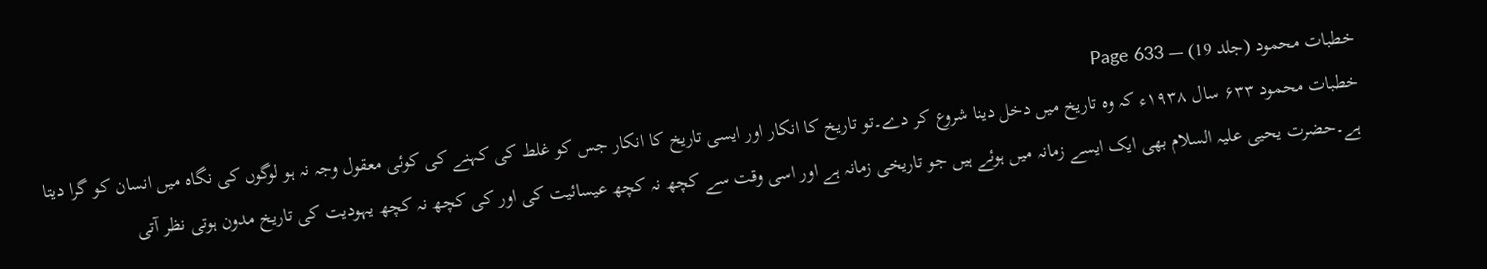خطبات محمود (جلد 19) — Page 633
خطبات محمود ۶۳۳ سال ۱۹۳۸ء کہ وہ تاریخ میں دخل دینا شروع کر دے۔تو تاریخ کا انکار اور ایسی تاریخ کا انکار جس کو غلط کی کہنے کی کوئی معقول وجہ نہ ہو لوگوں کی نگاہ میں انسان کو گرا دیتا ہے۔حضرت یحیی علیہ السلام بھی ایک ایسے زمانہ میں ہوئے ہیں جو تاریخی زمانہ ہے اور اسی وقت سے کچھ نہ کچھ عیسائیت کی اور کی کچھ نہ کچھ یہودیت کی تاریخ مدون ہوتی نظر آتی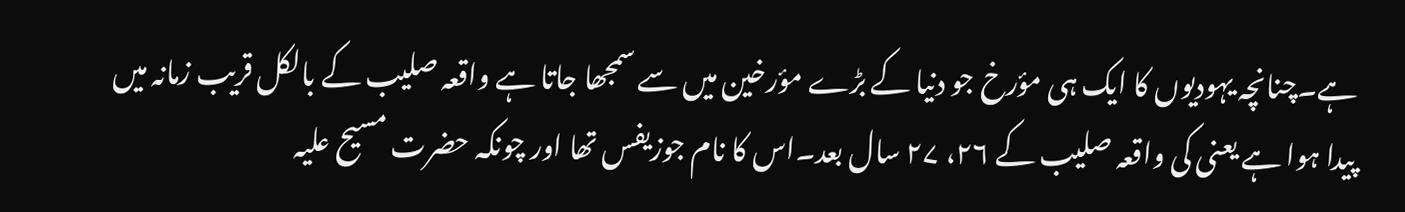ہے۔چنانچہ یہودیوں کا ایک ہی مؤرخ جو دنیا کے بڑے مؤرخین میں سے سمجھا جاتا ہے واقعہ صلیب کے بالکل قریب زمانہ میں پیدا ہوا ہے یعنی کی واقعہ صلیب کے ۲۶، ۲۷ سال بعد۔اس کا نام جوزیفس تھا اور چونکہ حضرت مسیح علیہ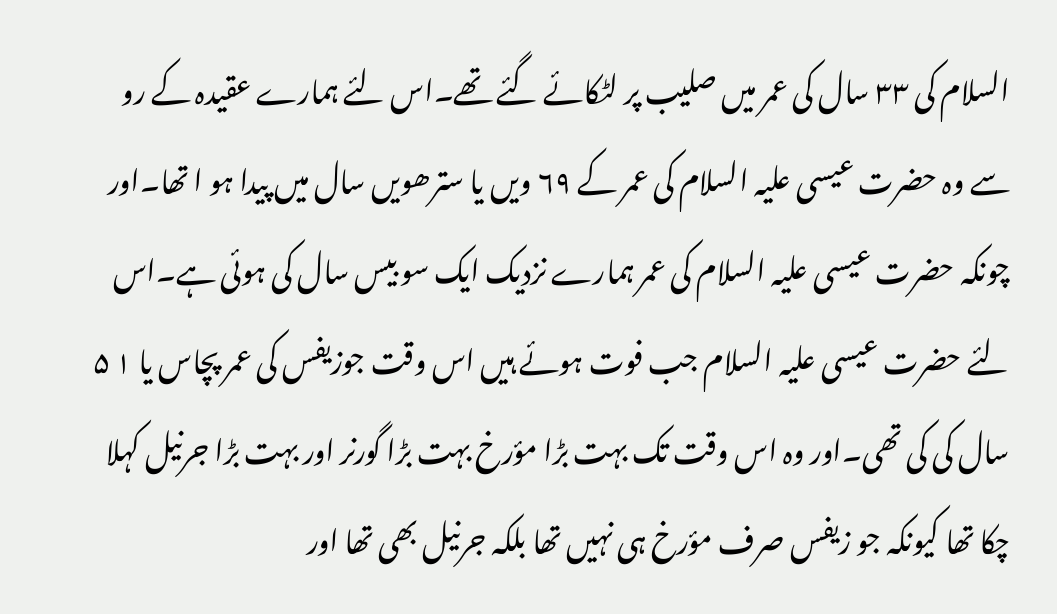السلام کی ۳۳ سال کی عمر میں صلیب پر لٹکائے گئے تھے۔اس لئے ہمارے عقیدہ کے رو سے وہ حضرت عیسی علیہ السلام کی عمر کے ۶۹ ویں یا سترھویں سال میں پیدا ہو ا تھا۔اور چونکہ حضرت عیسی علیہ السلام کی عمر ہمارے نزدیک ایک سو بیس سال کی ہوئی ہے۔اس لئے حضرت عیسی علیہ السلام جب فوت ہوئے ہیں اس وقت جوزیفس کی عمر پچاس یا ۱ ۵ سال کی کی تھی۔اور وہ اس وقت تک بہت بڑا مؤرخ بہت بڑا گورنر اور بہت بڑا جرنیل کہلا چکا تھا کیونکہ جو زیفس صرف مؤرخ ہی نہیں تھا بلکہ جرنیل بھی تھا اور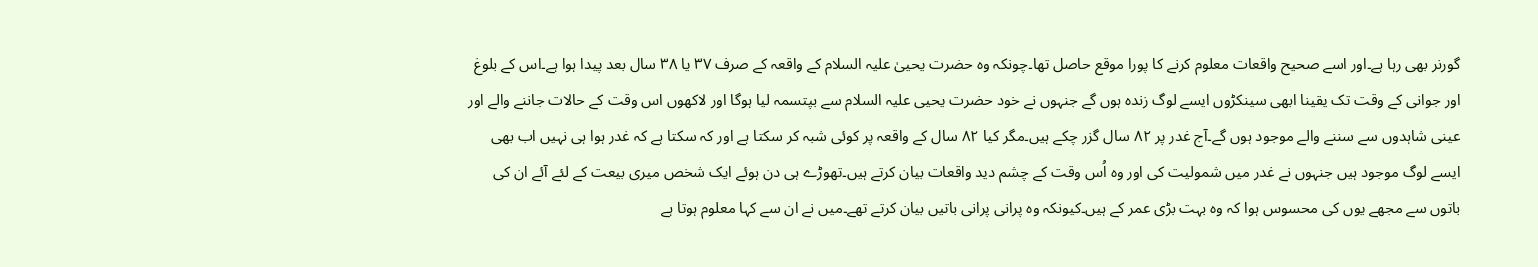گورنر بھی رہا ہے۔اور اسے صحیح واقعات معلوم کرنے کا پورا موقع حاصل تھا۔چونکہ وہ حضرت یحییٰ علیہ السلام کے واقعہ کے صرف ۳۷ یا ۳۸ سال بعد پیدا ہوا ہے۔اس کے بلوغ اور جوانی کے وقت تک یقینا ابھی سینکڑوں ایسے لوگ زندہ ہوں گے جنہوں نے خود حضرت یحیی علیہ السلام سے بپتسمہ لیا ہوگا اور لاکھوں اس وقت کے حالات جاننے والے اور عینی شاہدوں سے سننے والے موجود ہوں گے۔آج غدر پر ۸۲ سال گزر چکے ہیں۔مگر کیا ۸۲ سال کے واقعہ پر کوئی شبہ کر سکتا ہے اور کہ سکتا ہے کہ غدر ہوا ہی نہیں اب بھی ایسے لوگ موجود ہیں جنہوں نے غدر میں شمولیت کی اور وہ اُس وقت کے چشم دید واقعات بیان کرتے ہیں۔تھوڑے ہی دن ہوئے ایک شخص میری بیعت کے لئے آئے ان کی باتوں سے مجھے یوں کی محسوس ہوا کہ وہ بہت بڑی عمر کے ہیں۔کیونکہ وہ پرانی پرانی باتیں بیان کرتے تھے۔میں نے ان سے کہا معلوم ہوتا ہے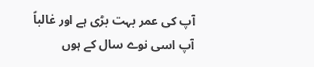آپ کی عمر بہت بڑی ہے اور غالباً آپ اسی نوے سال کے ہوں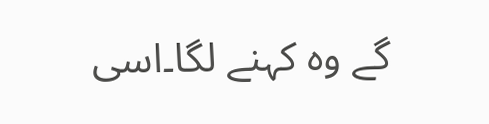گے وہ کہنے لگا۔اسی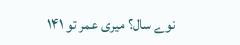نوے سال؟ میری عمر تو ۱۴۱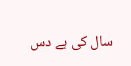سال کی ہے دس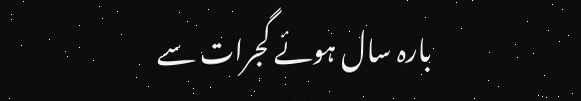بارہ سال ہوئے گجرات سے